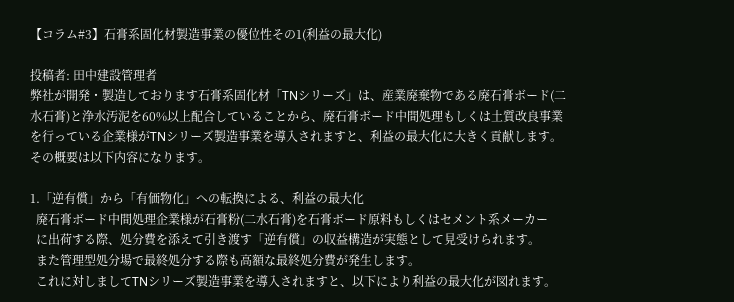【コラム#3】石膏系固化材製造事業の優位性その1(利益の最大化)

投稿者: 田中建設管理者
弊社が開発・製造しております石膏系固化材「TNシリーズ」は、産業廃棄物である廃石膏ボード(二
水石膏)と浄水汚泥を60%以上配合していることから、廃石膏ボード中間処理もしくは土質改良事業
を行っている企業様がTNシリーズ製造事業を導入されますと、利益の最大化に大きく貢献します。
その概要は以下内容になります。

1.「逆有償」から「有価物化」への転換による、利益の最大化
  廃石膏ボード中間処理企業様が石膏粉(二水石膏)を石膏ボード原料もしくはセメント系メーカー
  に出荷する際、処分費を添えて引き渡す「逆有償」の収益構造が実態として見受けられます。
  また管理型処分場で最終処分する際も高額な最終処分費が発生します。
  これに対しましてTNシリーズ製造事業を導入されますと、以下により利益の最大化が図れます。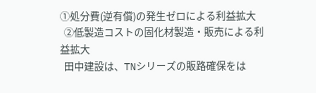①処分費(逆有償)の発生ゼロによる利益拡大
  ②低製造コストの固化材製造・販売による利益拡大
  田中建設は、TNシリーズの販路確保をは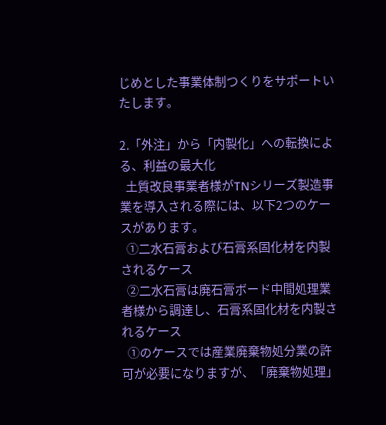じめとした事業体制つくりをサポートいたします。

2.「外注」から「内製化」への転換による、利益の最大化
  土質改良事業者様がTNシリーズ製造事業を導入される際には、以下2つのケースがあります。
  ①二水石膏および石膏系固化材を内製されるケース
  ②二水石膏は廃石膏ボード中間処理業者様から調達し、石膏系固化材を内製されるケース
  ①のケースでは産業廃棄物処分業の許可が必要になりますが、「廃棄物処理」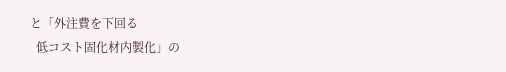と「外注費を下回る
  低コスト固化材内製化」の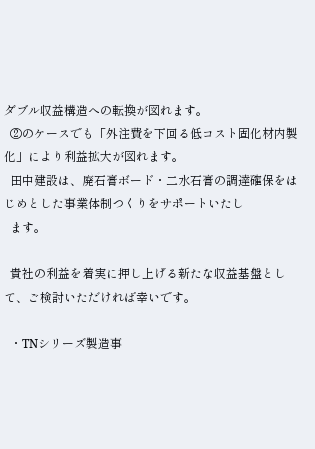ダブル収益構造への転換が図れます。
  ②のケースでも「外注費を下回る低コスト固化材内製化」により利益拡大が図れます。
  田中建設は、廃石膏ボード・二水石膏の調達確保をはじめとした事業体制つくりをサポートいたし
  ます。

  貴社の利益を着実に押し上げる新たな収益基盤として、ご検討いただければ幸いです。

  ・TNシリーズ製造事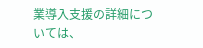業導入支援の詳細については、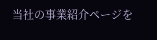当社の事業紹介ページを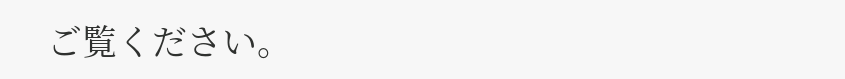ご覧ください。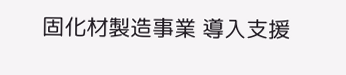固化材製造事業 導入支援